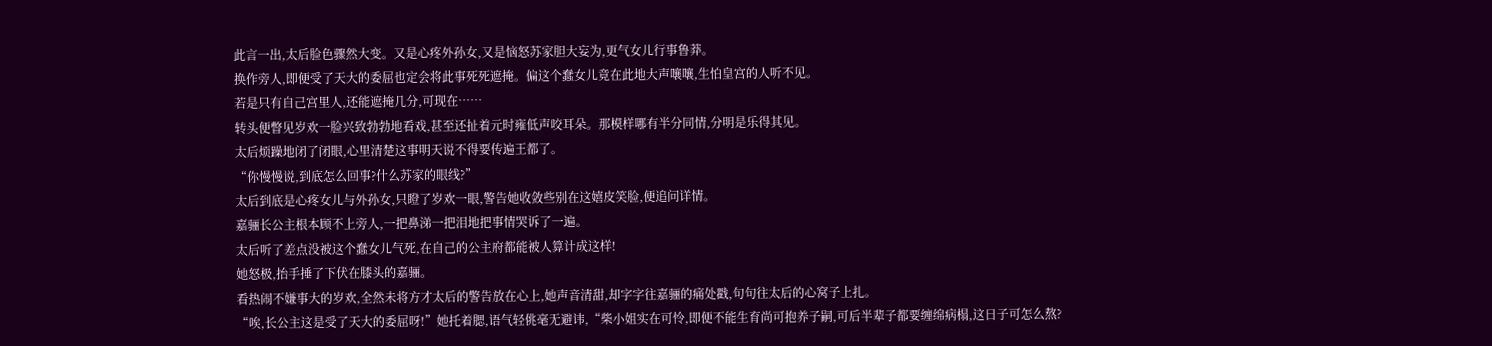此言一出,太后脸色骤然大变。又是心疼外孙女,又是恼怒苏家胆大妄为,更气女儿行事鲁莽。
换作旁人,即便受了天大的委屈也定会将此事死死遮掩。偏这个蠢女儿竟在此地大声嚷嚷,生怕皇宫的人听不见。
若是只有自己宫里人,还能遮掩几分,可现在……
转头便瞥见岁欢一脸兴致勃勃地看戏,甚至还扯着元时雍低声咬耳朵。那模样哪有半分同情,分明是乐得其见。
太后烦躁地闭了闭眼,心里清楚这事明天说不得要传遍王都了。
“你慢慢说,到底怎么回事?什么苏家的眼线?”
太后到底是心疼女儿与外孙女,只瞪了岁欢一眼,警告她收敛些别在这嬉皮笑脸,便追问详情。
嘉骊长公主根本顾不上旁人,一把鼻涕一把泪地把事情哭诉了一遍。
太后听了差点没被这个蠢女儿气死,在自己的公主府都能被人算计成这样!
她怒极,抬手捶了下伏在膝头的嘉骊。
看热闹不嫌事大的岁欢,全然未将方才太后的警告放在心上,她声音清甜,却字字往嘉骊的痛处戳,句句往太后的心窝子上扎。
“唉,长公主这是受了天大的委屈呀!”她托着腮,语气轻佻毫无避讳,“柴小姐实在可怜,即便不能生育尚可抱养子嗣,可后半辈子都要缠绵病榻,这日子可怎么熬?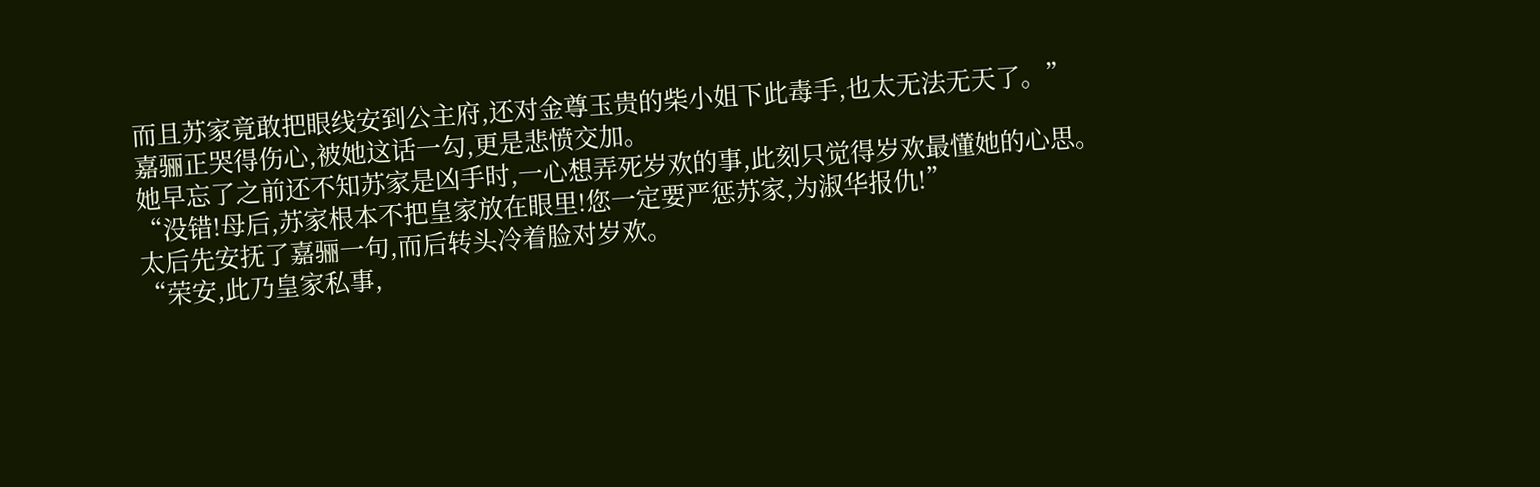而且苏家竟敢把眼线安到公主府,还对金尊玉贵的柴小姐下此毒手,也太无法无天了。”
嘉骊正哭得伤心,被她这话一勾,更是悲愤交加。
她早忘了之前还不知苏家是凶手时,一心想弄死岁欢的事,此刻只觉得岁欢最懂她的心思。
“没错!母后,苏家根本不把皇家放在眼里!您一定要严惩苏家,为淑华报仇!”
太后先安抚了嘉骊一句,而后转头冷着脸对岁欢。
“荣安,此乃皇家私事,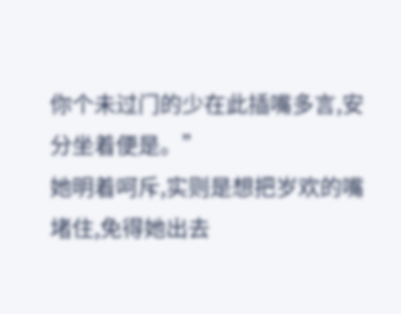你个未过门的少在此插嘴多言,安分坐着便是。”
她明着呵斥,实则是想把岁欢的嘴堵住,免得她出去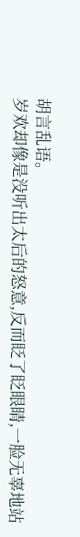胡言乱语。
岁欢却像是没听出太后的怒意,反而眨了眨眼睛,一脸无辜地站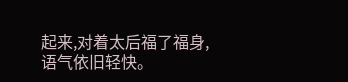起来,对着太后福了福身,语气依旧轻快。